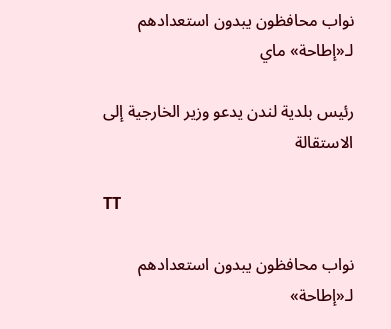نواب محافظون يبدون استعدادهم لـ«إطاحة» ماي

رئيس بلدية لندن يدعو وزير الخارجية إلى الاستقالة

TT

نواب محافظون يبدون استعدادهم لـ«إطاحة»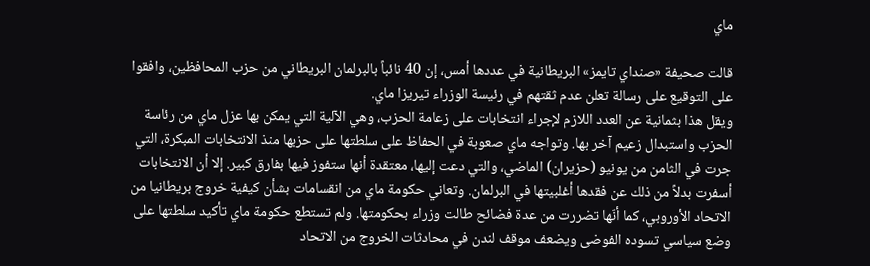ماي

قالت صحيفة «صنداي تايمز» البريطانية في عددها أمس، إن 40 نائباً بالبرلمان البريطاني من حزب المحافظين، وافقوا على التوقيع على رسالة تعلن عدم ثقتهم في رئيسة الوزراء تيريزا ماي.
ويقل هذا بثمانية عن العدد اللازم لإجراء انتخابات على زعامة الحزب، وهي الآلية التي يمكن بها عزل ماي من رئاسة الحزب واستبدال زعيم آخر بها. وتواجه ماي صعوبة في الحفاظ على سلطتها على حزبها منذ الانتخابات المبكرة، التي جرت في الثامن من يونيو (حزيران) الماضي، والتي دعت إليها، معتقدة أنها ستفوز فيها بفارق كبير. إلا أن الانتخابات أسفرت بدلاً من ذلك عن فقدها أغلبيتها في البرلمان. وتعاني حكومة ماي من انقسامات بشأن كيفية خروج بريطانيا من الاتحاد الأوروبي، كما أنّها تضررت من عدة فضائح طالت وزراء بحكومتها. ولم تستطع حكومة ماي تأكيد سلطتها على وضع سياسي تسوده الفوضى ويضعف موقف لندن في محادثات الخروج من الاتحاد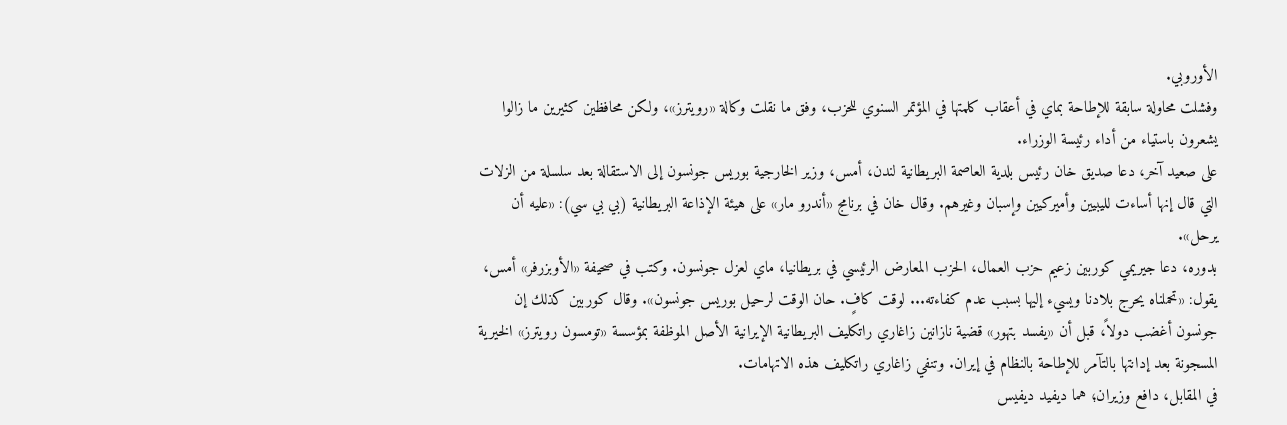الأوروبي.
وفشلت محاولة سابقة للإطاحة بماي في أعقاب كلمتها في المؤتمر السنوي للحزب، وفق ما نقلت وكالة «رويترز»، ولكن محافظين كثيرين ما زالوا يشعرون باستياء من أداء رئيسة الوزراء.
على صعيد آخر، دعا صديق خان رئيس بلدية العاصمة البريطانية لندن، أمس، وزير الخارجية بوريس جونسون إلى الاستقالة بعد سلسلة من الزلات التي قال إنها أساءت لليبيين وأميركيين وإسبان وغيرهم. وقال خان في برنامج «أندرو مار» على هيئة الإذاعة البريطانية (بي بي سي): «عليه أن يرحل».
بدوره، دعا جيريمي كوربين زعيم حزب العمال، الحزب المعارض الرئيسي في بريطانيا، ماي لعزل جونسون. وكتب في صحيفة «الأوبزرفر» أمس، يقول: «تحملناه يحرج بلادنا ويسيء إليها بسبب عدم كفاءته... لوقت كافٍ. حان الوقت لرحيل بوريس جونسون». وقال كوربين كذلك إن جونسون أغضب دولاً، قبل أن «يفسد بتهور» قضية نازانين زاغاري راتكليف البريطانية الإيرانية الأصل الموظفة بمؤسسة «تومسون رويترز» الخيرية المسجونة بعد إدانتها بالتآمر للإطاحة بالنظام في إيران. وتنفي زاغاري راتكليف هذه الاتهامات.
في المقابل، دافع وزيران؛ هما ديفيد ديفيس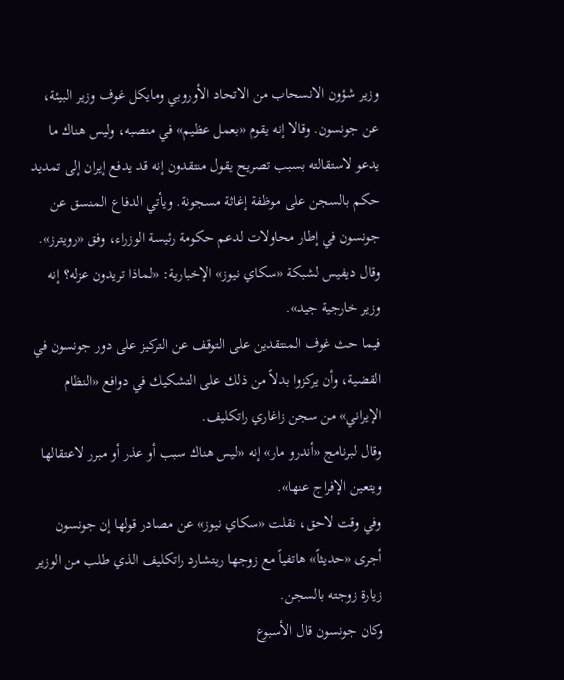وزير شؤون الانسحاب من الاتحاد الأوروبي ومايكل غوف وزير البيئة، عن جونسون. وقالا إنه يقوم «بعمل عظيم» في منصبه، وليس هناك ما يدعو لاستقالته بسبب تصريح يقول منتقدون إنه قد يدفع إيران إلى تمديد حكم بالسجن على موظفة إغاثة مسجونة. ويأتي الدفاع المنسق عن جونسون في إطار محاولات لدعم حكومة رئيسة الوزراء، وفق «رويترز».
وقال ديفيس لشبكة «سكاي نيوز» الإخبارية: «لماذا تريدون عزله؟ إنه وزير خارجية جيد».
فيما حث غوف المنتقدين على التوقف عن التركيز على دور جونسون في القضية، وأن يركزوا بدلاً من ذلك على التشكيك في دوافع «النظام الإيراني» من سجن زاغاري راتكليف.
وقال لبرنامج «أندرو مار» إنه «ليس هناك سبب أو عذر أو مبرر لاعتقالها ويتعين الإفراج عنها».
وفي وقت لاحق، نقلت «سكاي نيوز» عن مصادر قولها إن جونسون أجرى «حديثاً» هاتفياً مع زوجها ريتشارد راتكليف الذي طلب من الوزير زيارة زوجته بالسجن.
وكان جونسون قال الأسبوع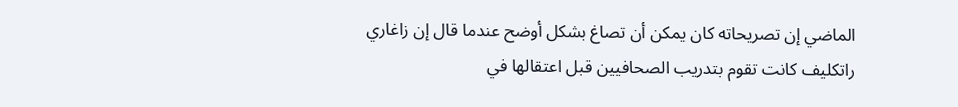الماضي إن تصريحاته كان يمكن أن تصاغ بشكل أوضح عندما قال إن زاغاري راتكليف كانت تقوم بتدريب الصحافيين قبل اعتقالها في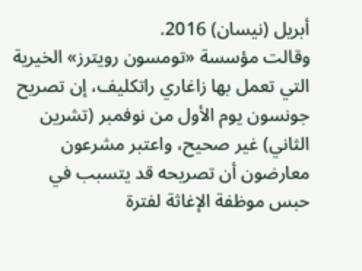أبريل (نيسان) 2016.
وقالت مؤسسة «تومسون رويترز» الخيرية التي تعمل بها زاغاري راتكليف، إن تصريح جونسون يوم الأول من نوفمبر (تشرين الثاني) غير صحيح، واعتبر مشرعون معارضون أن تصريحه قد يتسبب في حبس موظفة الإغاثة لفترة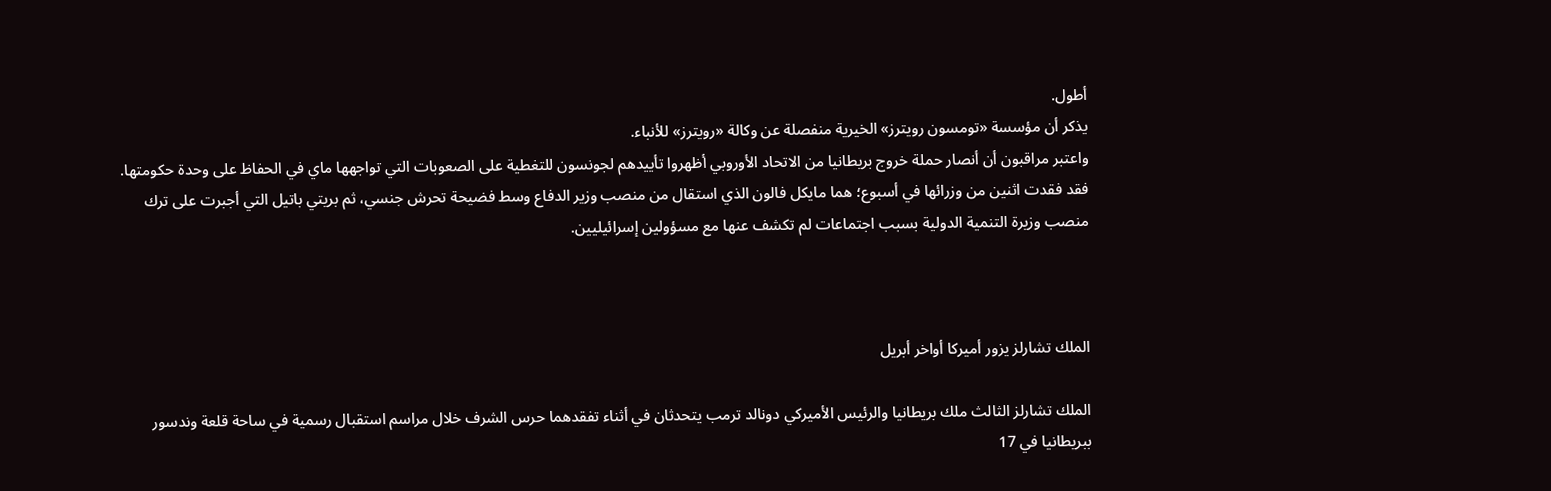أطول.
يذكر أن مؤسسة «تومسون رويترز» الخيرية منفصلة عن وكالة «رويترز» للأنباء.
واعتبر مراقبون أن أنصار حملة خروج بريطانيا من الاتحاد الأوروبي أظهروا تأييدهم لجونسون للتغطية على الصعوبات التي تواجهها ماي في الحفاظ على وحدة حكومتها.
فقد فقدت اثنين من وزرائها في أسبوع؛ هما مايكل فالون الذي استقال من منصب وزير الدفاع وسط فضيحة تحرش جنسي، ثم بريتي باتيل التي أجبرت على ترك منصب وزيرة التنمية الدولية بسبب اجتماعات لم تكشف عنها مع مسؤولين إسرائيليين.



الملك تشارلز يزور أميركا أواخر أبريل

الملك تشارلز الثالث ملك بريطانيا والرئيس الأميركي دونالد ترمب يتحدثان في أثناء تفقدهما حرس الشرف خلال مراسم استقبال رسمية في ساحة قلعة وندسور ببريطانيا في 17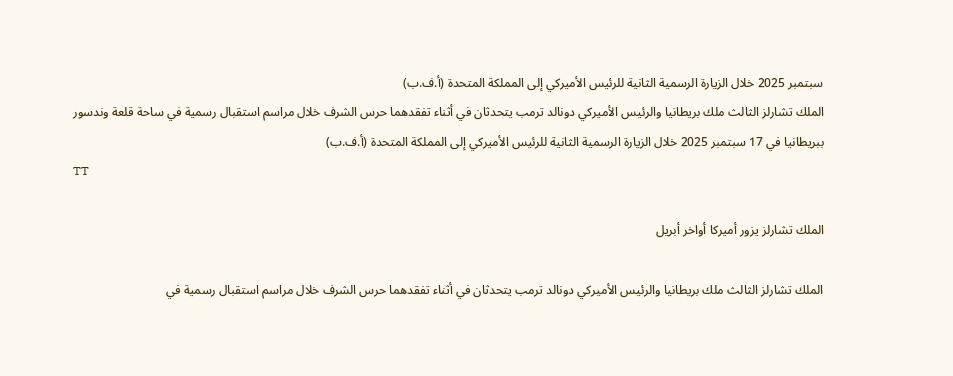سبتمبر 2025 خلال الزيارة الرسمية الثانية للرئيس الأميركي إلى المملكة المتحدة (أ.ف.ب)
الملك تشارلز الثالث ملك بريطانيا والرئيس الأميركي دونالد ترمب يتحدثان في أثناء تفقدهما حرس الشرف خلال مراسم استقبال رسمية في ساحة قلعة وندسور ببريطانيا في 17 سبتمبر 2025 خلال الزيارة الرسمية الثانية للرئيس الأميركي إلى المملكة المتحدة (أ.ف.ب)
TT

الملك تشارلز يزور أميركا أواخر أبريل

الملك تشارلز الثالث ملك بريطانيا والرئيس الأميركي دونالد ترمب يتحدثان في أثناء تفقدهما حرس الشرف خلال مراسم استقبال رسمية في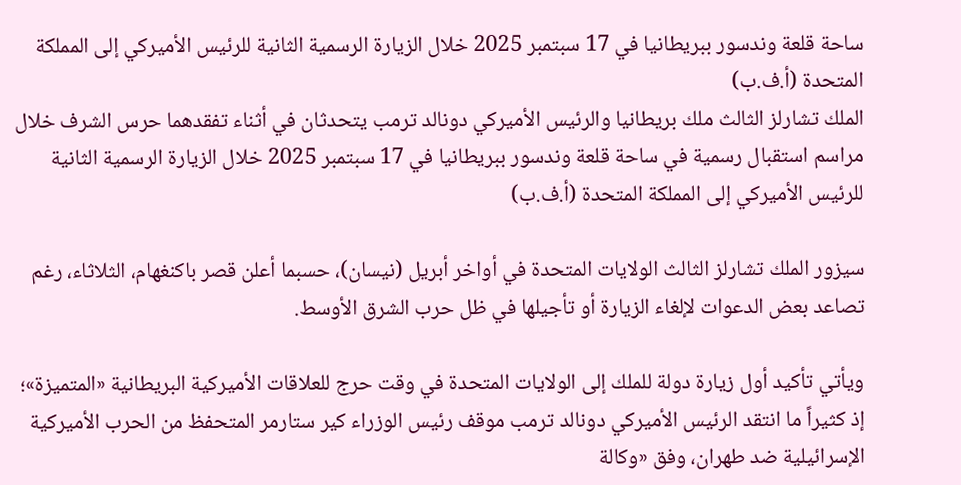ساحة قلعة وندسور ببريطانيا في 17 سبتمبر 2025 خلال الزيارة الرسمية الثانية للرئيس الأميركي إلى المملكة المتحدة (أ.ف.ب)
الملك تشارلز الثالث ملك بريطانيا والرئيس الأميركي دونالد ترمب يتحدثان في أثناء تفقدهما حرس الشرف خلال مراسم استقبال رسمية في ساحة قلعة وندسور ببريطانيا في 17 سبتمبر 2025 خلال الزيارة الرسمية الثانية للرئيس الأميركي إلى المملكة المتحدة (أ.ف.ب)

سيزور الملك تشارلز الثالث الولايات المتحدة في أواخر أبريل (نيسان)، حسبما أعلن قصر باكنغهام، الثلاثاء، رغم تصاعد بعض الدعوات لإلغاء الزيارة أو تأجيلها في ظل حرب الشرق الأوسط.

ويأتي تأكيد أول زيارة دولة للملك إلى الولايات المتحدة في وقت حرج للعلاقات الأميركية البريطانية «المتميزة»؛ إذ كثيراً ما انتقد الرئيس الأميركي دونالد ترمب موقف رئيس الوزراء كير ستارمر المتحفظ من الحرب الأميركية الإسرائيلية ضد طهران، وفق «وكالة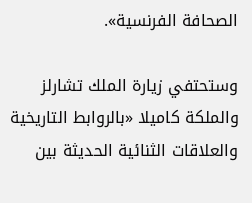الصحافة الفرنسية».

وستحتفي زيارة الملك تشارلز والملكة كاميلا «بالروابط التاريخية والعلاقات الثنائية الحديثة بين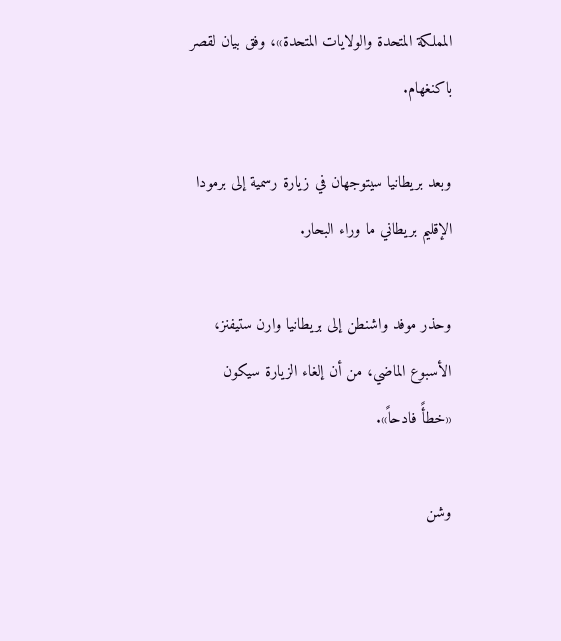المملكة المتحدة والولايات المتحدة»، وفق بيان لقصر باكنغهام.

وبعد بريطانيا سيتوجهان في زيارة رسمية إلى برمودا الإقليم بريطاني ما وراء البحار.

وحذر موفد واشنطن إلى بريطانيا وارن ستيفنز، الأسبوع الماضي، من أن إلغاء الزيارة سيكون «خطأً فادحاً».

وشن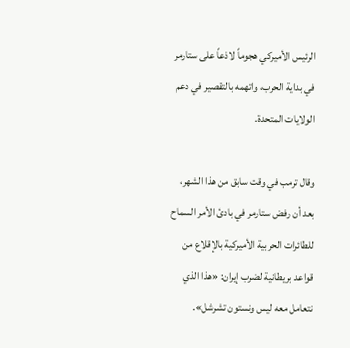الرئيس الأميركي هجوماً لاذعاً على ستارمر في بداية الحرب، واتهمه بالتقصير في دعم الولايات المتحدة.

وقال ترمب في وقت سابق من هذا الشهر، بعد أن رفض ستارمر في بادئ الأمر السماح للطائرات الحربية الأميركية بالإقلاع من قواعد بريطانية لضرب إيران: «هذا الذي نتعامل معه ليس ونستون تشرشل».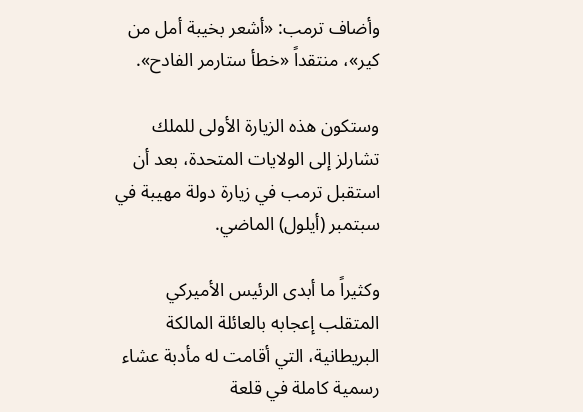وأضاف ترمب: «أشعر بخيبة أمل من كير»، منتقداً «خطأ ستارمر الفادح».

وستكون هذه الزيارة الأولى للملك تشارلز إلى الولايات المتحدة، بعد أن استقبل ترمب في زيارة دولة مهيبة في سبتمبر (أيلول) الماضي.

وكثيراً ما أبدى الرئيس الأميركي المتقلب إعجابه بالعائلة المالكة البريطانية، التي أقامت له مأدبة عشاء رسمية كاملة في قلعة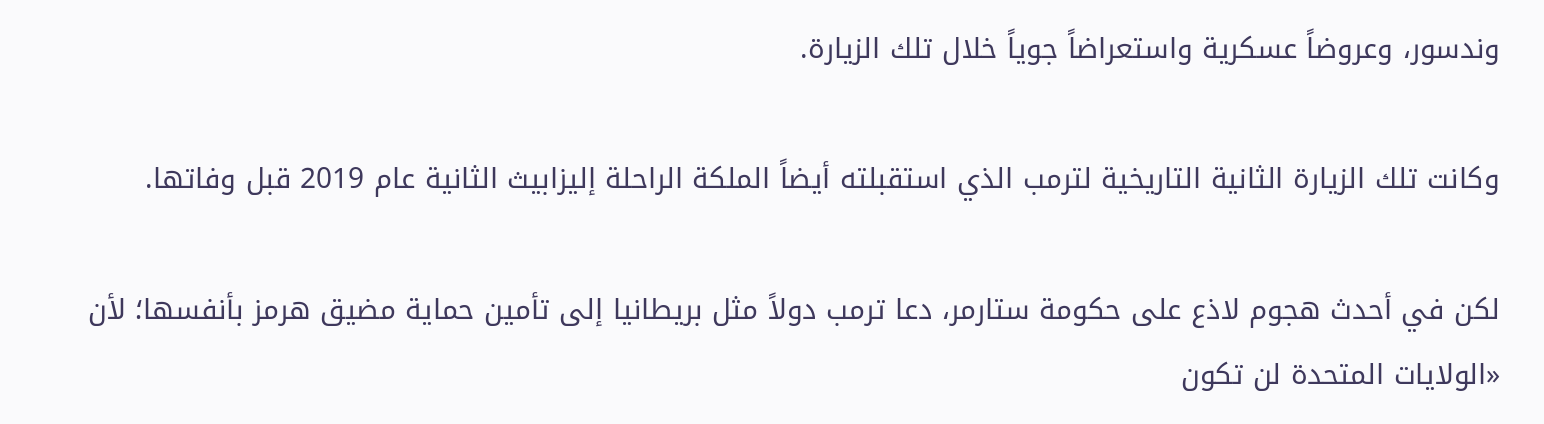وندسور، وعروضاً عسكرية واستعراضاً جوياً خلال تلك الزيارة.

وكانت تلك الزيارة الثانية التاريخية لترمب الذي استقبلته أيضاً الملكة الراحلة إليزابيث الثانية عام 2019 قبل وفاتها.

لكن في أحدث هجوم لاذع على حكومة ستارمر، دعا ترمب دولاً مثل بريطانيا إلى تأمين حماية مضيق هرمز بأنفسها؛ لأن «الولايات المتحدة لن تكون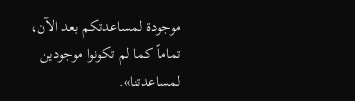موجودة لمساعدتكم بعد الآن، تماماً كما لم تكونوا موجودين لمساعدتنا».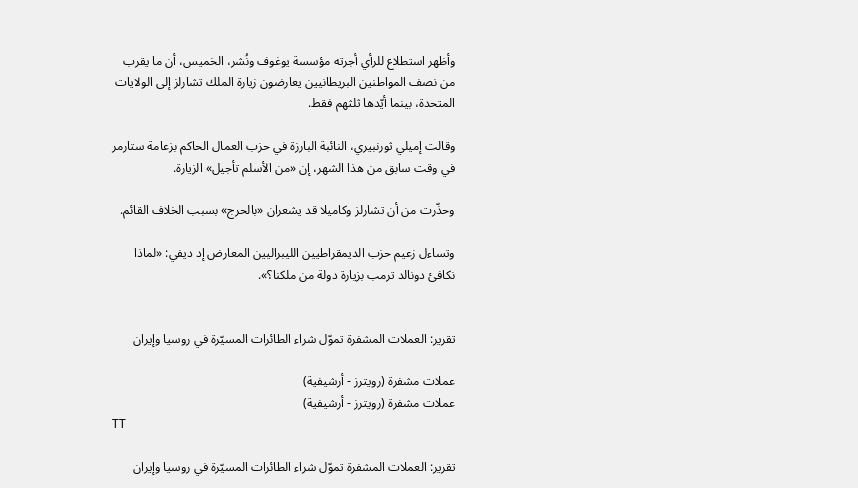وأظهر استطلاع للرأي أجرته مؤسسة يوغوف ونُشر، الخميس، أن ما يقرب من نصف المواطنين البريطانيين يعارضون زيارة الملك تشارلز إلى الولايات المتحدة، بينما أيّدها ثلثهم فقط.

وقالت إميلي ثورنبيري، النائبة البارزة في حزب العمال الحاكم بزعامة ستارمر في وقت سابق من هذا الشهر، إن «من الأسلم تأجيل» الزيارة.

وحذّرت من أن تشارلز وكاميلا قد يشعران «بالحرج» بسبب الخلاف القائم.

وتساءل زعيم حزب الديمقراطيين الليبراليين المعارض إد ديفي: «لماذا نكافئ دونالد ترمب بزيارة دولة من ملكنا؟».


تقرير: العملات المشفرة تموّل شراء الطائرات المسيّرة في روسيا وإيران

عملات مشفرة (رويترز - أرشيفية)
عملات مشفرة (رويترز - أرشيفية)
TT

تقرير: العملات المشفرة تموّل شراء الطائرات المسيّرة في روسيا وإيران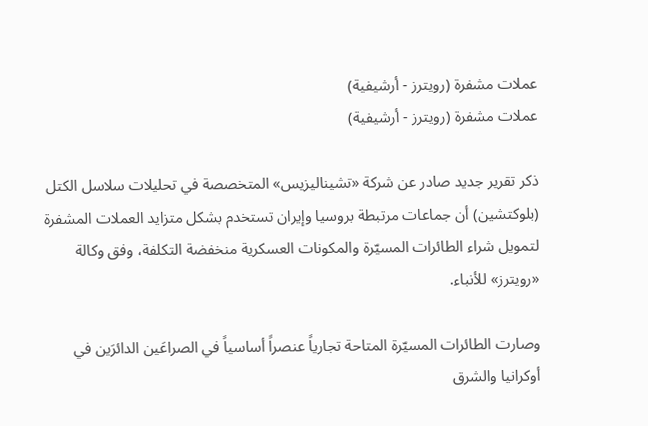عملات مشفرة (رويترز - أرشيفية)
عملات مشفرة (رويترز - أرشيفية)

ذكر تقرير جديد صادر عن شركة «تشيناليزيس» المتخصصة في تحليلات سلاسل الكتل (بلوكتشين) أن جماعات مرتبطة بروسيا وإيران تستخدم بشكل متزايد العملات المشفرة لتمويل شراء الطائرات المسيّرة والمكونات العسكرية منخفضة التكلفة، وفق وكالة «رويترز» للأنباء.

وصارت الطائرات المسيّرة المتاحة تجارياً عنصراً أساسياً في الصراعَين الدائرَين في أوكرانيا والشرق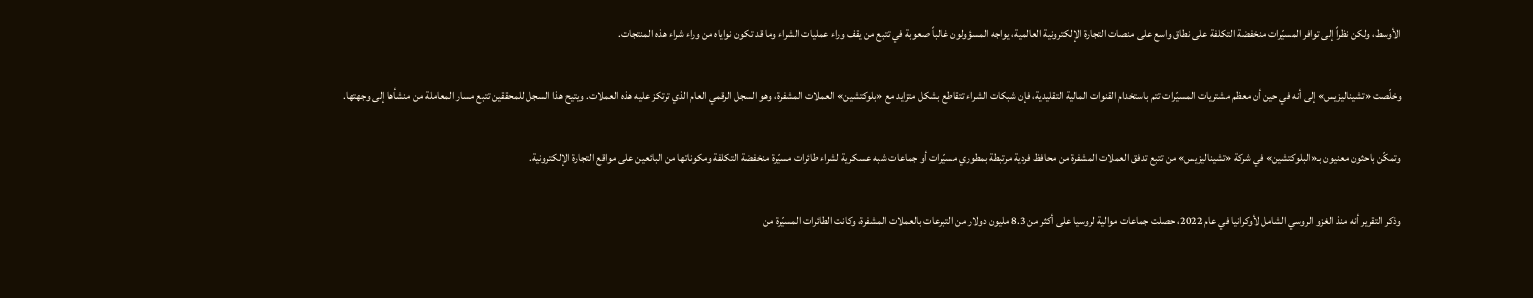الأوسط، ولكن نظراً إلى توافر المسيّرات منخفضة التكلفة على نطاق واسع على منصات التجارة الإلكترونية العالمية، يواجه المسؤولون غالباً صعوبة في تتبع من يقف وراء عمليات الشراء وما قد تكون نواياه من وراء شراء هذه المنتجات.

وخلّصت «تشيناليزيس» إلى أنه في حين أن معظم مشتريات المسيّرات تتم باستخدام القنوات المالية التقليدية، فإن شبكات الشراء تتقاطع بشكل متزايد مع «بلوكتشين» العملات المشفرة، وهو السجل الرقمي العام الذي ترتكز عليه هذه العملات. ويتيح هذا السجل للمحققين تتبع مسار المعاملة من منشأها إلى وجهتها.

وتمكّن باحثون معنيون بـ«البلوكتشين» في شركة «تشيناليزيس» من تتبع تدفق العملات المشفرة من محافظ فردية مرتبطة بمطوري مسيّرات أو جماعات شبه عسكرية لشراء طائرات مسيّرة منخفضة التكلفة ومكوناتها من البائعين على مواقع التجارة الإلكترونية.

وذكر التقرير أنه منذ الغزو الروسي الشامل لأوكرانيا في عام 2022، حصلت جماعات موالية لروسيا على أكثر من 8.3 مليون دولار من التبرعات بالعملات المشفرة، وكانت الطائرات المسيّرة من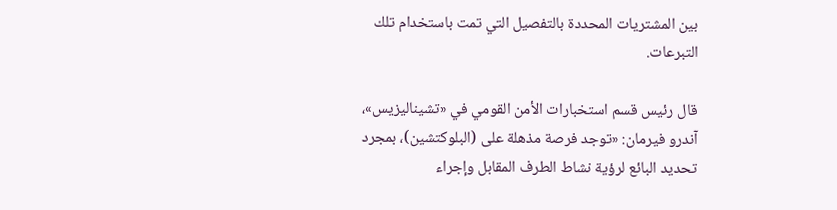بين المشتريات المحددة بالتفصيل التي تمت باستخدام تلك التبرعات.

قال رئيس قسم استخبارات الأمن القومي في «تشيناليزيس»، آندرو فيرمان: «توجد فرصة مذهلة على (البلوكتشين)، بمجرد تحديد البائع لرؤية نشاط الطرف المقابل وإجراء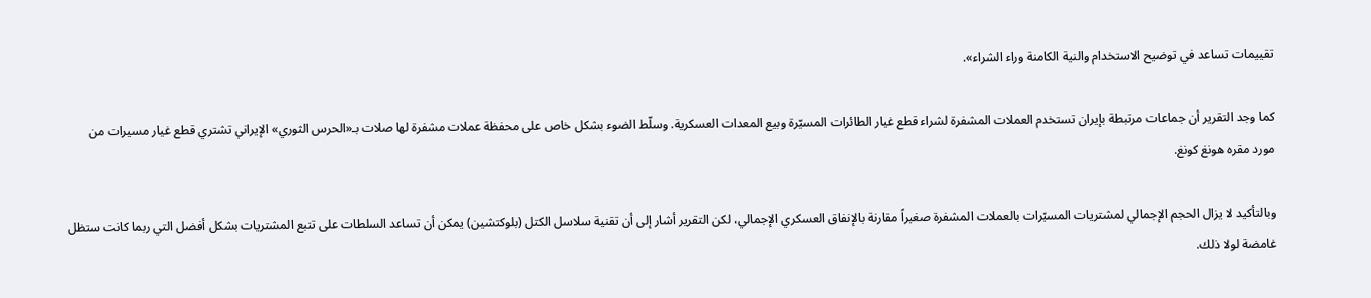تقييمات تساعد في توضيح الاستخدام والنية الكامنة وراء الشراء».

كما وجد التقرير أن جماعات مرتبطة بإيران تستخدم العملات المشفرة لشراء قطع غيار الطائرات المسيّرة وبيع المعدات العسكرية. وسلّط الضوء بشكل خاص على محفظة عملات مشفرة لها صلات بـ«الحرس الثوري» الإيراني تشتري قطع غيار مسيرات من مورد مقره هونغ كونغ.

وبالتأكيد لا يزال الحجم الإجمالي لمشتريات المسيّرات بالعملات المشفرة صغيراً مقارنة بالإنفاق العسكري الإجمالي، لكن التقرير أشار إلى أن تقنية سلاسل الكتل (بلوكتشين) يمكن أن تساعد السلطات على تتبع المشتريات بشكل أفضل التي ربما كانت ستظل غامضة لولا ذلك.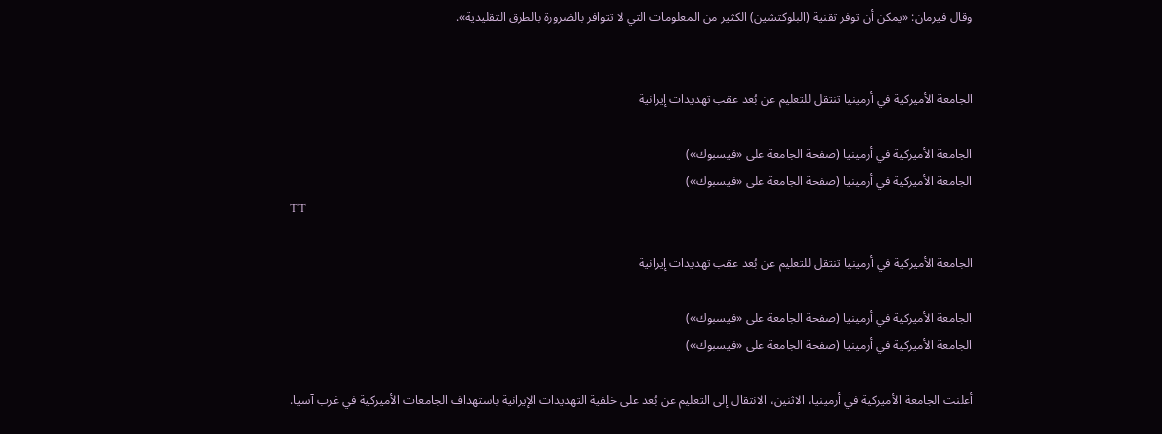وقال فيرمان: «يمكن أن توفر تقنية (البلوكتشين) الكثير من المعلومات التي لا تتوافر بالضرورة بالطرق التقليدية».


الجامعة الأميركية في أرمينيا تنتقل للتعليم عن بُعد عقب تهديدات إيرانية

الجامعة الأميركية في أرمينيا (صفحة الجامعة على «فيسبوك»)
الجامعة الأميركية في أرمينيا (صفحة الجامعة على «فيسبوك»)
TT

الجامعة الأميركية في أرمينيا تنتقل للتعليم عن بُعد عقب تهديدات إيرانية

الجامعة الأميركية في أرمينيا (صفحة الجامعة على «فيسبوك»)
الجامعة الأميركية في أرمينيا (صفحة الجامعة على «فيسبوك»)

أعلنت الجامعة الأميركية في أرمينيا، الاثنين، الانتقال إلى التعليم عن بُعد على خلفية التهديدات الإيرانية باستهداف الجامعات الأميركية في غرب آسيا.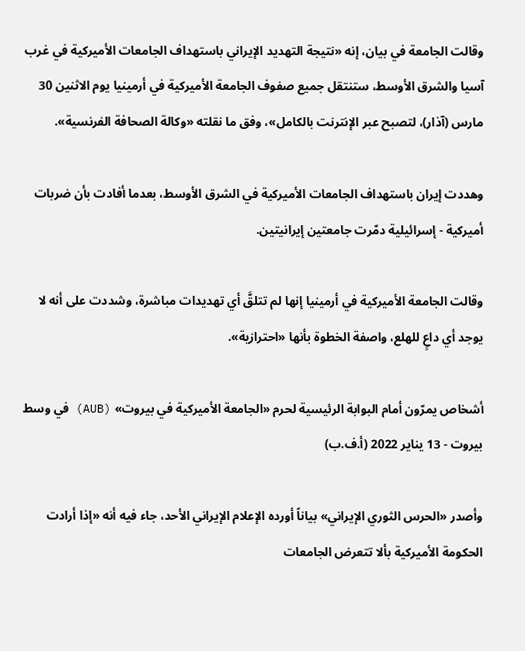وقالت الجامعة في بيان، إنه «نتيجة التهديد الإيراني باستهداف الجامعات الأميركية في غرب آسيا والشرق الأوسط، ستنتقل جميع صفوف الجامعة الأميركية في أرمينيا يوم الاثنين 30 مارس (آذار)، لتصبح عبر الإنترنت بالكامل»، وفق ما نقلته «وكالة الصحافة الفرنسية».

وهددت إيران باستهداف الجامعات الأميركية في الشرق الأوسط، بعدما أفادت بأن ضربات أميركية - إسرائيلية دمّرت جامعتين إيرانيتين.

وقالت الجامعة الأميركية في أرمينيا إنها لم تتلقَّ أي تهديدات مباشرة، وشددت على أنه لا يوجد أي داعٍ للهلع، واصفة الخطوة بأنها «احترازية».

أشخاص يمرّون أمام البوابة الرئيسية لحرم «الجامعة الأميركية في بيروت» (AUB) في وسط بيروت - 13 يناير 2022 (أ.ف.ب)

وأصدر «الحرس الثوري الإيراني» بياناً أورده الإعلام الإيراني الأحد، جاء فيه أنه «إذا أرادت الحكومة الأميركية بألا تتعرض الجامعات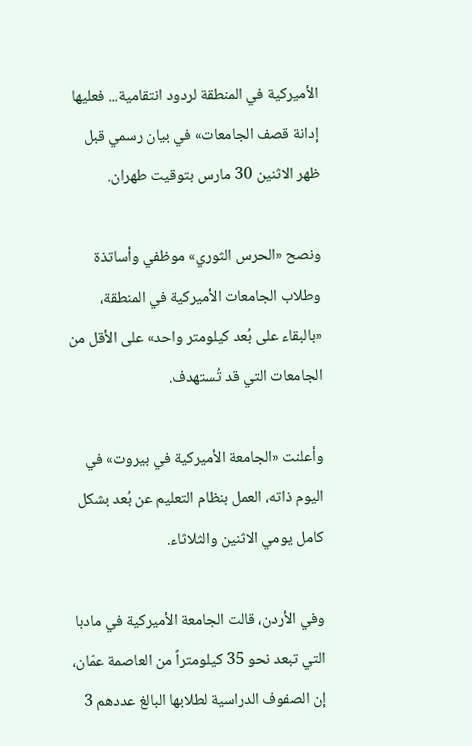الأميركية في المنطقة لردود انتقامية... فعليها إدانة قصف الجامعات» في بيان رسمي قبل ظهر الاثنين 30 مارس بتوقيت طهران.

ونصح «الحرس الثوري» موظفي وأساتذة وطلاب الجامعات الأميركية في المنطقة، «بالبقاء على بُعد كيلومتر واحد» على الأقل من الجامعات التي قد تُستهدف.

وأعلنت «الجامعة الأميركية في بيروت» في اليوم ذاته، العمل بنظام التعليم عن بُعد بشكل كامل يومي الاثنين والثلاثاء.

وفي الأردن، قالت الجامعة الأميركية في مادبا التي تبعد نحو 35 كيلومتراً من العاصمة عمّان، إن الصفوف الدراسية لطلابها البالغ عددهم 3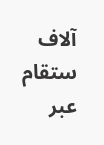آلاف ستقام عبر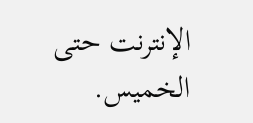الإنترنت حتى الخميس.